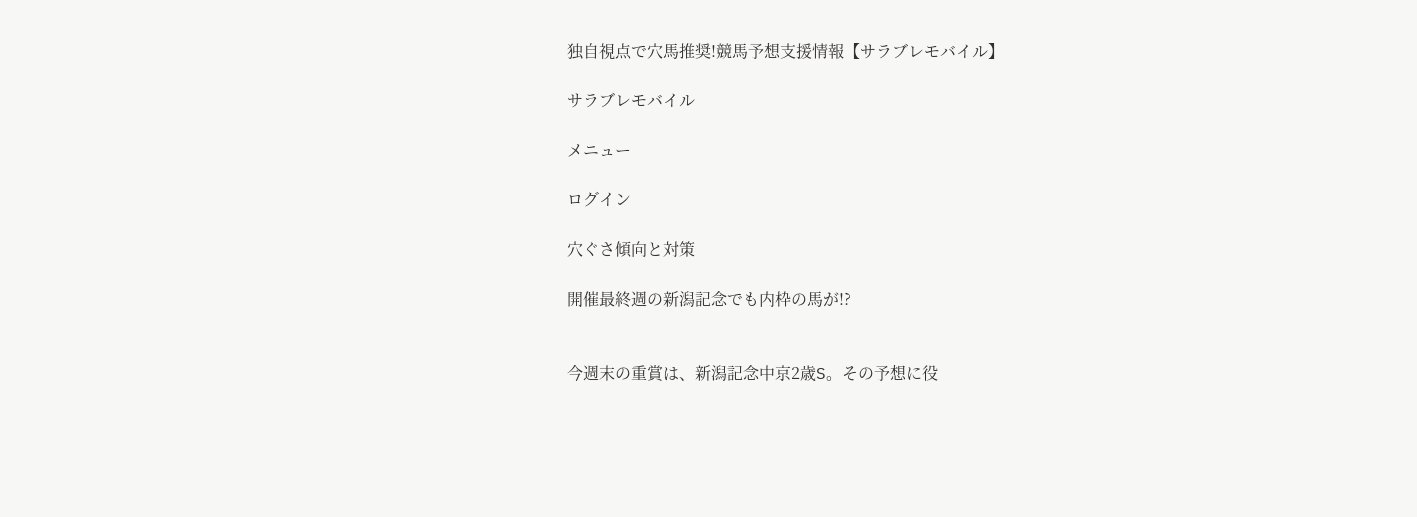独自視点で穴馬推奨!競馬予想支援情報【サラブレモバイル】

サラブレモバイル

メニュー

ログイン

穴ぐさ傾向と対策

開催最終週の新潟記念でも内枠の馬が!?


今週末の重賞は、新潟記念中京2歳S。その予想に役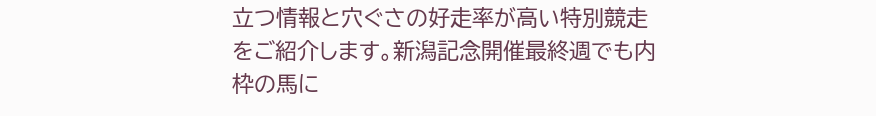立つ情報と穴ぐさの好走率が高い特別競走をご紹介します。新潟記念開催最終週でも内枠の馬に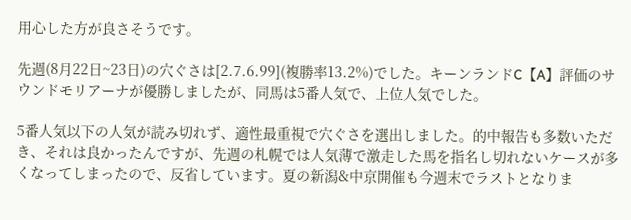用心した方が良さそうです。

先週(8月22日~23日)の穴ぐさは[2.7.6.99](複勝率13.2%)でした。キーンランドC【A】評価のサウンドモリアーナが優勝しましたが、同馬は5番人気で、上位人気でした。

5番人気以下の人気が読み切れず、適性最重視で穴ぐさを選出しました。的中報告も多数いただき、それは良かったんですが、先週の札幌では人気薄で激走した馬を指名し切れないケースが多くなってしまったので、反省しています。夏の新潟&中京開催も今週末でラストとなりま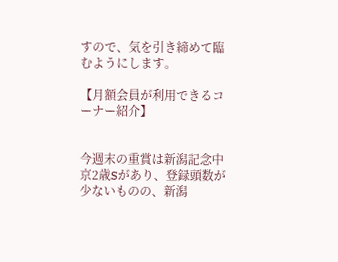すので、気を引き締めて臨むようにします。

【月額会員が利用できるコーナー紹介】


今週末の重賞は新潟記念中京2歳Sがあり、登録頭数が少ないものの、新潟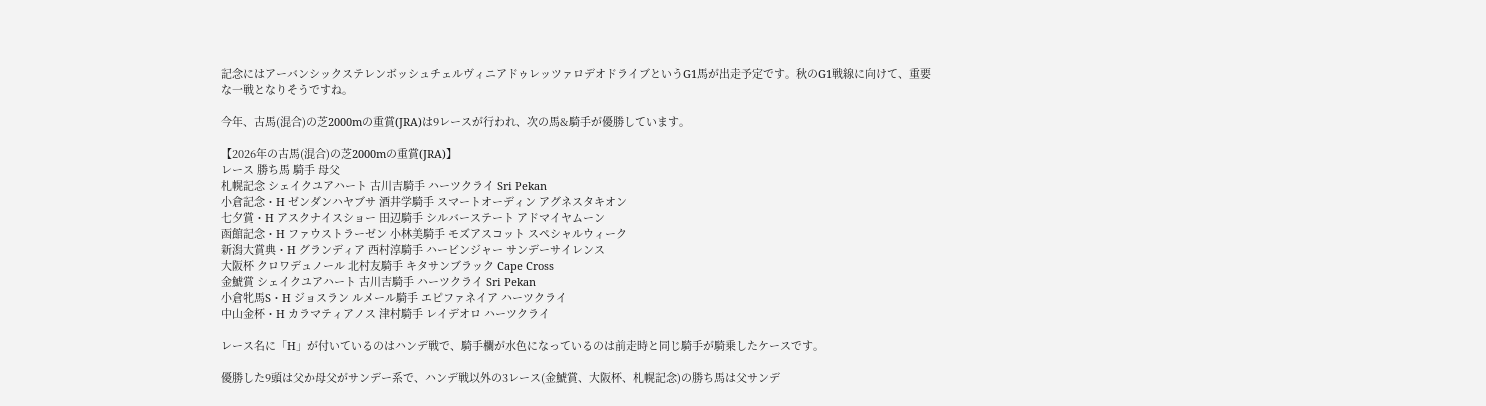記念にはアーバンシックステレンボッシュチェルヴィニアドゥレッツァロデオドライブというG1馬が出走予定です。秋のG1戦線に向けて、重要な一戦となりそうですね。

今年、古馬(混合)の芝2000mの重賞(JRA)は9レースが行われ、次の馬&騎手が優勝しています。

【2026年の古馬(混合)の芝2000mの重賞(JRA)】
レース 勝ち馬 騎手 母父
札幌記念 シェイクユアハート 古川吉騎手 ハーツクライ Sri Pekan
小倉記念・H ゼンダンハヤブサ 酒井学騎手 スマートオーディン アグネスタキオン
七夕賞・H アスクナイスショー 田辺騎手 シルバーステート アドマイヤムーン
函館記念・H ファウストラーゼン 小林美騎手 モズアスコット スペシャルウィーク
新潟大賞典・H グランディア 西村淳騎手 ハービンジャー サンデーサイレンス
大阪杯 クロワデュノール 北村友騎手 キタサンブラック Cape Cross
金鯱賞 シェイクユアハート 古川吉騎手 ハーツクライ Sri Pekan
小倉牝馬S・H ジョスラン ルメール騎手 エピファネイア ハーツクライ
中山金杯・H カラマティアノス 津村騎手 レイデオロ ハーツクライ

レース名に「H」が付いているのはハンデ戦で、騎手欄が水色になっているのは前走時と同じ騎手が騎乗したケースです。

優勝した9頭は父か母父がサンデー系で、ハンデ戦以外の3レース(金鯱賞、大阪杯、札幌記念)の勝ち馬は父サンデ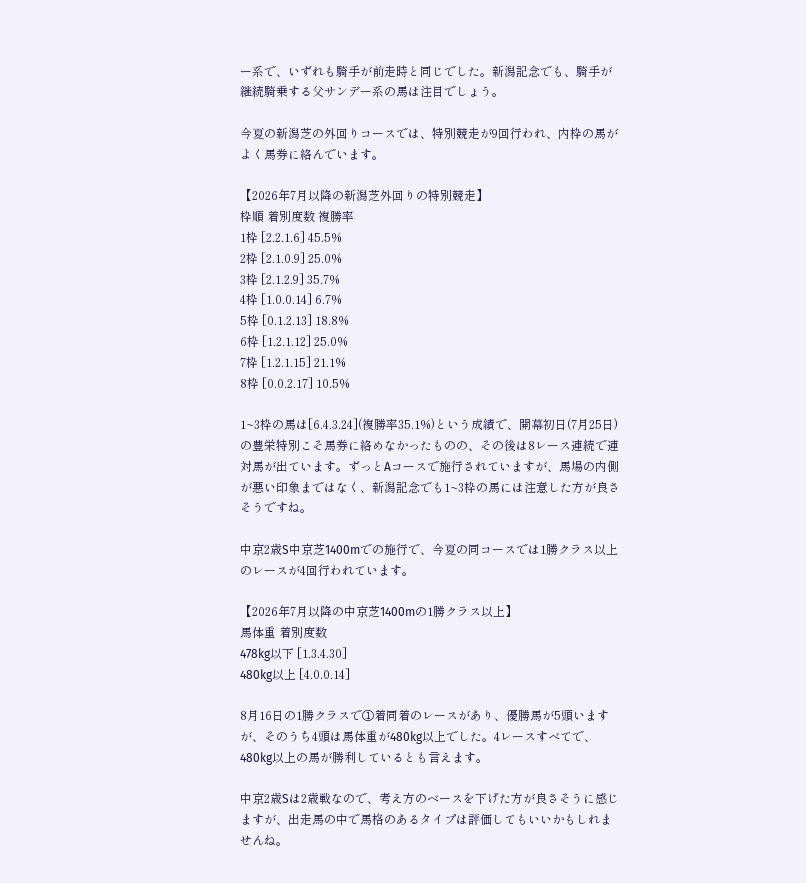ー系で、いずれも騎手が前走時と同じでした。新潟記念でも、騎手が継続騎乗する父サンデー系の馬は注目でしょう。

今夏の新潟芝の外回りコースでは、特別競走が9回行われ、内枠の馬がよく馬券に絡んでいます。

【2026年7月以降の新潟芝外回りの特別競走】
枠順 着別度数 複勝率
1枠 [2.2.1.6] 45.5%
2枠 [2.1.0.9] 25.0%
3枠 [2.1.2.9] 35.7%
4枠 [1.0.0.14] 6.7%
5枠 [0.1.2.13] 18.8%
6枠 [1.2.1.12] 25.0%
7枠 [1.2.1.15] 21.1%
8枠 [0.0.2.17] 10.5%

1~3枠の馬は[6.4.3.24](複勝率35.1%)という成績で、開幕初日(7月25日)の豊栄特別こそ馬券に絡めなかったものの、その後は8レース連続で連対馬が出ています。ずっとAコースで施行されていますが、馬場の内側が悪い印象まではなく、新潟記念でも1~3枠の馬には注意した方が良さそうですね。

中京2歳S中京芝1400mでの施行で、今夏の同コースでは1勝クラス以上のレースが4回行われています。

【2026年7月以降の中京芝1400mの1勝クラス以上】
馬体重 着別度数
478kg以下 [1.3.4.30]
480kg以上 [4.0.0.14]

8月16日の1勝クラスで①着同着のレースがあり、優勝馬が5頭いますが、そのうち4頭は馬体重が480kg以上でした。4レースすべてで、480kg以上の馬が勝利しているとも言えます。

中京2歳Sは2歳戦なので、考え方のベースを下げた方が良さそうに感じますが、出走馬の中で馬格のあるタイプは評価してもいいかもしれませんね。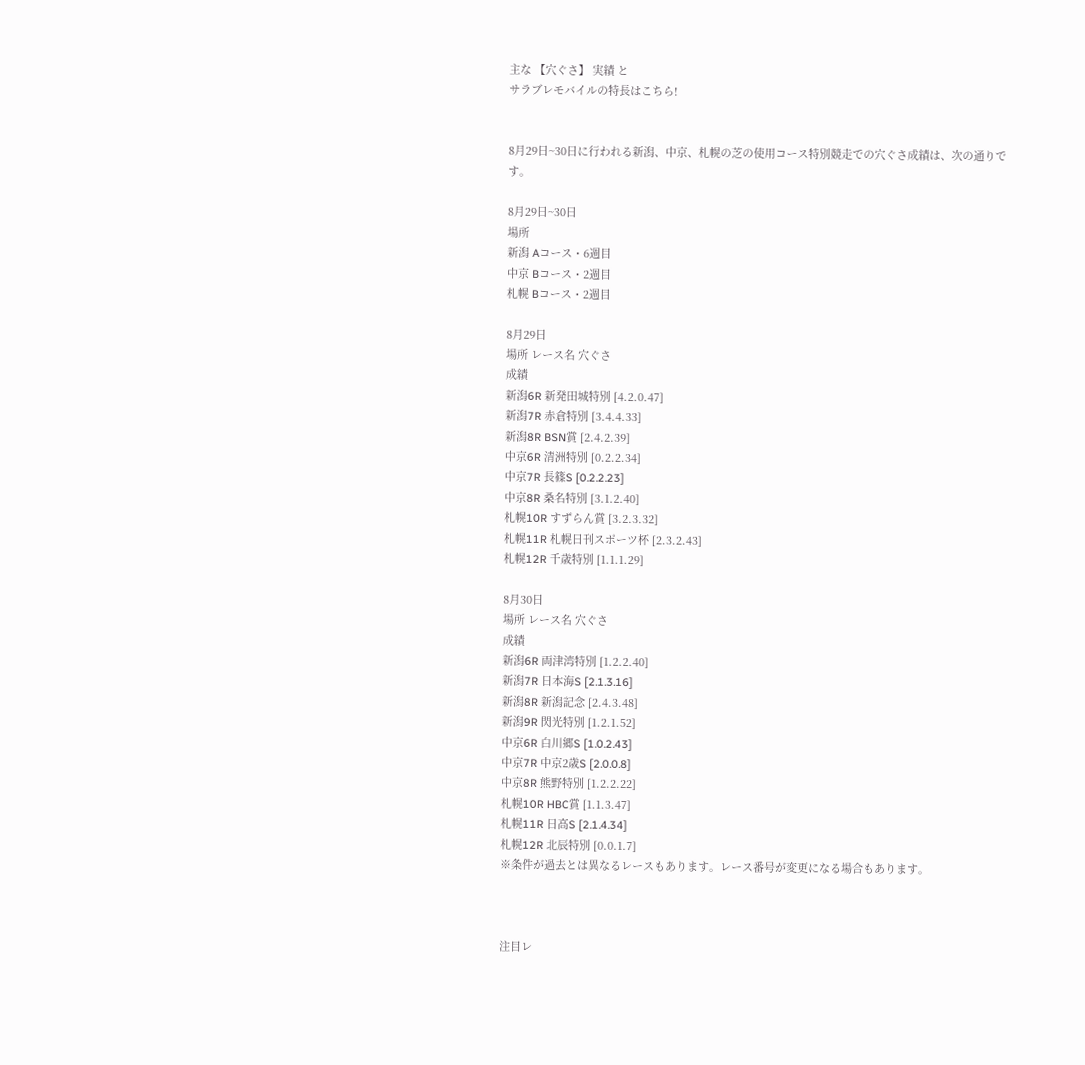主な 【穴ぐさ】 実績 と
サラブレモバイルの特長はこちら!


8月29日~30日に行われる新潟、中京、札幌の芝の使用コース特別競走での穴ぐさ成績は、次の通りです。

8月29日~30日
場所
新潟 Aコース・6週目
中京 Bコース・2週目
札幌 Bコース・2週目

8月29日
場所 レース名 穴ぐさ
成績
新潟6R 新発田城特別 [4.2.0.47]
新潟7R 赤倉特別 [3.4.4.33]
新潟8R BSN賞 [2.4.2.39]
中京6R 清洲特別 [0.2.2.34]
中京7R 長篠S [0.2.2.23]
中京8R 桑名特別 [3.1.2.40]
札幌10R すずらん賞 [3.2.3.32]
札幌11R 札幌日刊スポーツ杯 [2.3.2.43]
札幌12R 千歳特別 [1.1.1.29]

8月30日
場所 レース名 穴ぐさ
成績
新潟6R 両津湾特別 [1.2.2.40]
新潟7R 日本海S [2.1.3.16]
新潟8R 新潟記念 [2.4.3.48]
新潟9R 閃光特別 [1.2.1.52]
中京6R 白川郷S [1.0.2.43]
中京7R 中京2歳S [2.0.0.8]
中京8R 熊野特別 [1.2.2.22]
札幌10R HBC賞 [1.1.3.47]
札幌11R 日高S [2.1.4.34]
札幌12R 北辰特別 [0.0.1.7]
※条件が過去とは異なるレースもあります。レース番号が変更になる場合もあります。



注目レ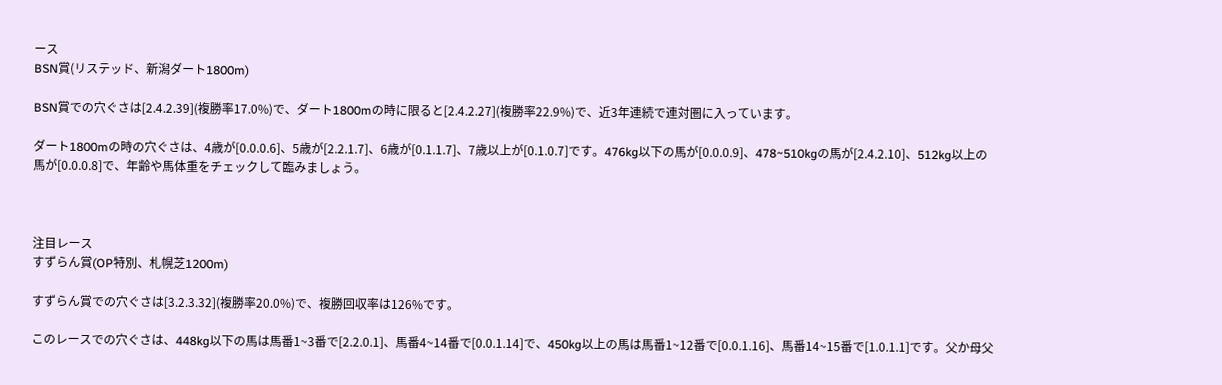ース
BSN賞(リステッド、新潟ダート1800m)

BSN賞での穴ぐさは[2.4.2.39](複勝率17.0%)で、ダート1800mの時に限ると[2.4.2.27](複勝率22.9%)で、近3年連続で連対圏に入っています。

ダート1800mの時の穴ぐさは、4歳が[0.0.0.6]、5歳が[2.2.1.7]、6歳が[0.1.1.7]、7歳以上が[0.1.0.7]です。476kg以下の馬が[0.0.0.9]、478~510kgの馬が[2.4.2.10]、512kg以上の馬が[0.0.0.8]で、年齢や馬体重をチェックして臨みましょう。



注目レース
すずらん賞(OP特別、札幌芝1200m)

すずらん賞での穴ぐさは[3.2.3.32](複勝率20.0%)で、複勝回収率は126%です。

このレースでの穴ぐさは、448kg以下の馬は馬番1~3番で[2.2.0.1]、馬番4~14番で[0.0.1.14]で、450kg以上の馬は馬番1~12番で[0.0.1.16]、馬番14~15番で[1.0.1.1]です。父か母父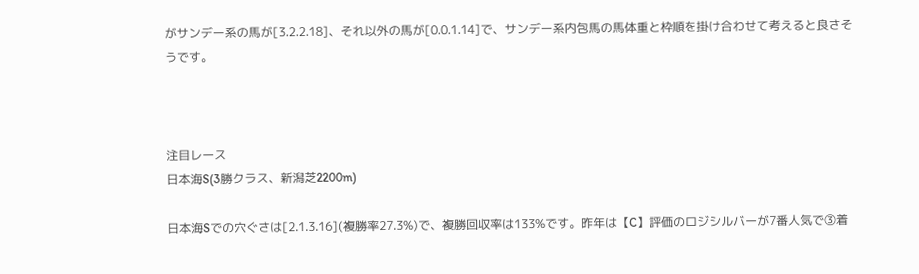がサンデー系の馬が[3.2.2.18]、それ以外の馬が[0.0.1.14]で、サンデー系内包馬の馬体重と枠順を掛け合わせて考えると良さそうです。



注目レース
日本海S(3勝クラス、新潟芝2200m)

日本海Sでの穴ぐさは[2.1.3.16](複勝率27.3%)で、複勝回収率は133%です。昨年は【C】評価のロジシルバーが7番人気で③着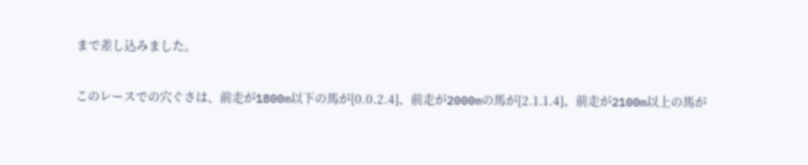まで差し込みました。

このレースでの穴ぐさは、前走が1800m以下の馬が[0.0.2.4]、前走が2000mの馬が[2.1.1.4]、前走が2100m以上の馬が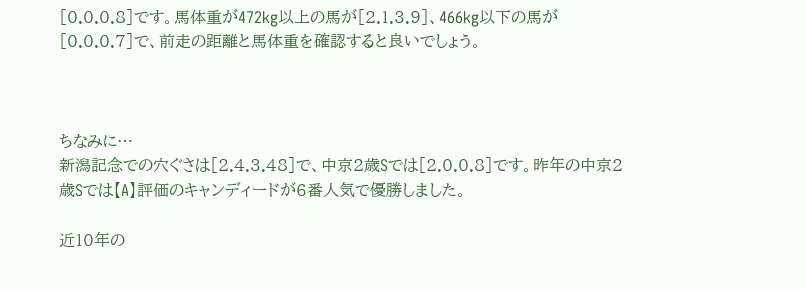[0.0.0.8]です。馬体重が472kg以上の馬が[2.1.3.9]、466kg以下の馬が[0.0.0.7]で、前走の距離と馬体重を確認すると良いでしょう。



ちなみに…
新潟記念での穴ぐさは[2.4.3.48]で、中京2歳Sでは[2.0.0.8]です。昨年の中京2歳Sでは【A】評価のキャンディードが6番人気で優勝しました。

近10年の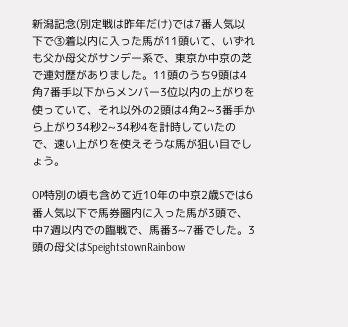新潟記念(別定戦は昨年だけ)では7番人気以下で③着以内に入った馬が11頭いて、いずれも父か母父がサンデー系で、東京か中京の芝で連対歴がありました。11頭のうち9頭は4角7番手以下からメンバー3位以内の上がりを使っていて、それ以外の2頭は4角2~3番手から上がり34秒2~34秒4を計時していたので、速い上がりを使えそうな馬が狙い目でしょう。

OP特別の頃も含めて近10年の中京2歳Sでは6番人気以下で馬券圏内に入った馬が3頭で、中7週以内での臨戦で、馬番3~7番でした。3頭の母父はSpeightstownRainbow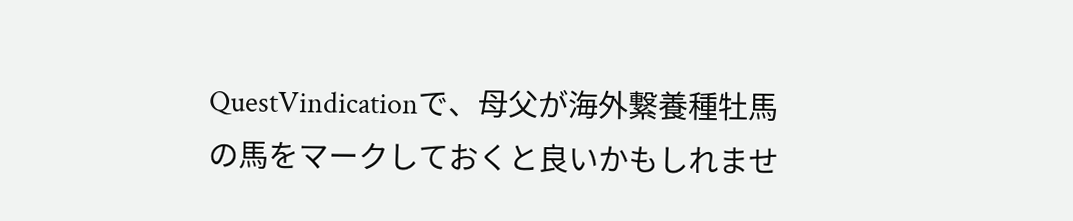QuestVindicationで、母父が海外繋養種牡馬の馬をマークしておくと良いかもしれませ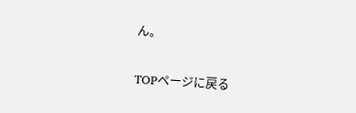ん。


TOPページに戻る